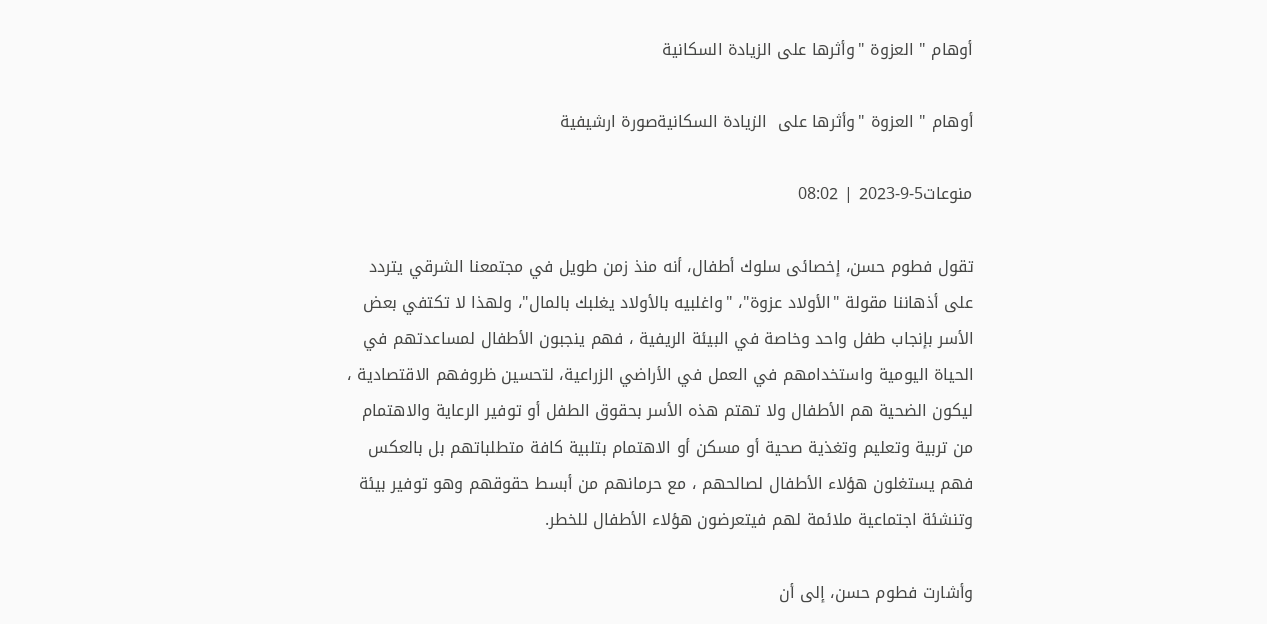أوهام " العزوة "وأثرها على الزيادة السكانية

أوهام " العزوة "وأثرها على  الزيادة السكانيةصورة ارشيفية

منوعات5-9-2023 | 08:02

تقول فطوم حسن، إخصائى سلوك أطفال، أنه منذ زمن طويل في مجتمعنا الشرقي يتردد على أذهاننا مقولة "الأولاد عزوة"، "واغلبيه بالأولاد يغلبك بالمال"، ولهذا لا تكتفي بعض الأسر بإنجاب طفل واحد وخاصة في البيئة الريفية ، فهم ينجبون الأطفال لمساعدتهم في الحياة اليومية واستخدامهم في العمل في الأراضي الزراعية، لتحسين ظروفهم الاقتصادية ، ليكون الضحية هم الأطفال ولا تهتم هذه الأسر بحقوق الطفل أو توفير الرعاية والاهتمام من تربية وتعليم وتغذية صحية أو مسكن أو الاهتمام بتلبية كافة متطلباتهم بل بالعكس فهم يستغلون هؤلاء الأطفال لصالحهم ، مع حرمانهم من أبسط حقوقهم وهو توفير بيئة وتنشئة اجتماعية ملائمة لهم فيتعرضون هؤلاء الأطفال للخطر.

وأشارت فطوم حسن، إلى أن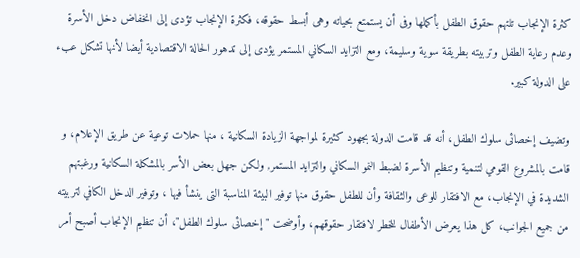كثرة الإنجاب تلتهم حقوق الطفل بأكملها وفى أن يستمتع بحياته وهى أبسط حقوقه، فكثرة الإنجاب تؤدى إلى انخفاض دخل الأسرة وعدم رعاية الطفل وتربيته بطريقة سوية وسليمة، ومع التزايد السكاني المستمر يؤدى إلى تدهور الحالة الاقتصادية أيضا لأنها تشكل عبء على الدولة كبير.

وتضيف إخصائى سلوك الطفل، أنه قد قامت الدولة بجهود كثيرة لمواجهة الزيادة السكانية ، منها حملات توعية عن طريق الإعلام، و قامت بالمشروع القومي لتنمية وتنظيم الأسرة لضبط النمو السكاني والتزايد المستمر, ولكن جهل بعض الأسر بالمشكلة السكانية ورغبتهم الشديدة في الإنجاب، مع الافتقار للوعى والثقافة وأن للطفل حقوق منها توفير البيئة المناسبة التى ينشأ فيها ، وتوفير الدخل الكافي لتربيته من جميع الجوانب، كل هذا يعرض الأطفال للخطر لافتقار حقوقهم، وأوضحت "إخصائى سلوك الطفل"، أن تنظيم الإنجاب أصبح أمر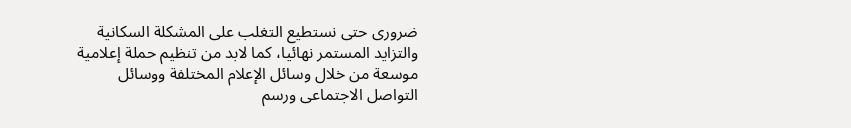ضرورى حتى نستطيع التغلب على المشكلة السكانية والتزايد المستمر نهائيا، كما لابد من تنظيم حملة إعلامية موسعة من خلال وسائل الإعلام المختلفة ووسائل التواصل الاجتماعى ورسم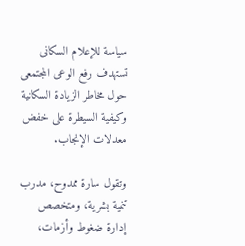سياسة للإعلام السكانى تستهدف رفع الوعى المجتمعى حول مخاطر الزيادة السكانية وكيفية السيطرة على خفض معدلات الإنجاب.

وتقول سارة ممدوح، مدرب تنمية بشرية، ومتخصص إدارة ضغوط وأزمات،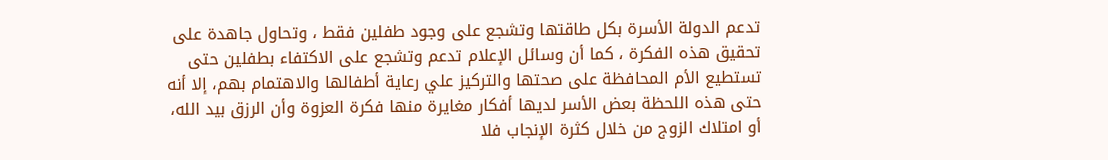تدعم الدولة الأسرة بكل طاقتها وتشجع على وجود طفلين فقط ، وتحاول جاهدة على تحقيق هذه الفكرة ، كما أن وسائل الإعلام تدعم وتشجع على الاكتفاء بطفلين حتى تستطيع الأم المحافظة على صحتها والتركيز علي رعاية أطفالها والاهتمام بهم، إلا أنه حتى هذه اللحظة بعض الأسر لديها أفكار مغايرة منها فكرة العزوة وأن الرزق بيد الله، أو امتلاك الزوج من خلال كثرة الإنجاب فلا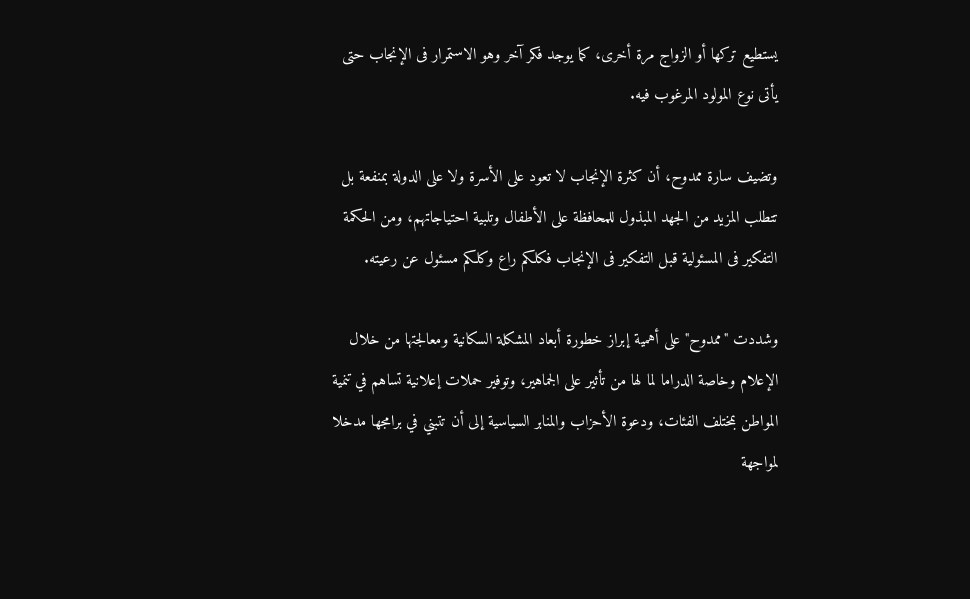يستطيع تركها أو الزواج مرة أخرى، كما يوجد فكر آخر وهو الاستمرار فى الإنجاب حتى يأتى نوع المولود المرغوب فيه.

وتضيف سارة ممدوح، أن كثرة الإنجاب لا تعود على الأسرة ولا على الدولة بمنفعة بل تتطلب المزيد من الجهد المبذول للمحافظة على الأطفال وتلبية احتياجاتهم، ومن الحكمة التفكير فى المسئولية قبل التفكير فى الإنجاب فكلكم راع وكلكم مسئول عن رعيته.

وشددت "ممدوح" على أهمية إبراز خطورة أبعاد المشكلة السكانية ومعالجتها من خلال الإعلام وخاصة الدراما لما لها من تأثير على الجماهير، وتوفير حملات إعلانية تساهم في تنمية المواطن بمختلف الفئات، ودعوة الأحزاب والمنابر السياسية إلى أن تتبني في برامجها مدخلا لمواجهة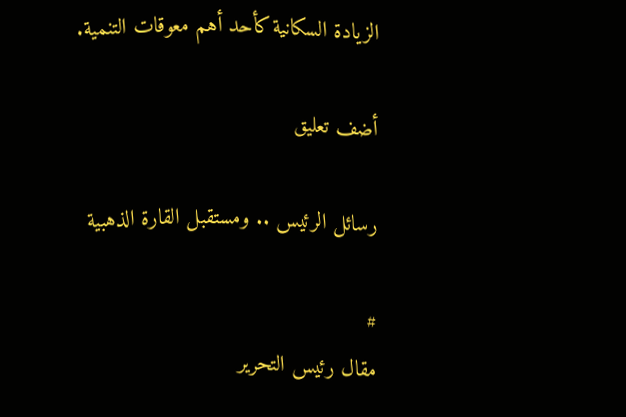الزيادة السكانية كأحد أهم معوقات التنمية.

أضف تعليق

رسائل الرئيس .. ومستقبل القارة الذهبية

#
مقال رئيس التحرير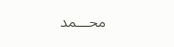محـــمد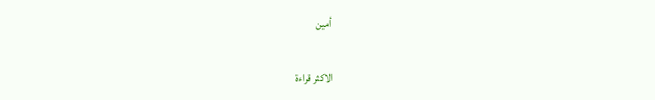أمين

الاكثر قراءة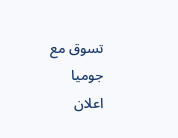تسوق مع جوميا
اعلان